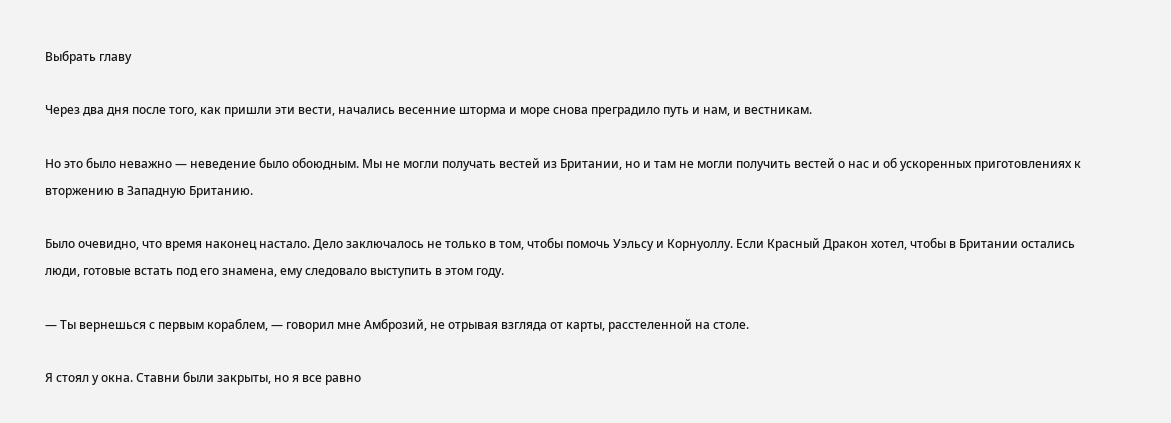Выбрать главу

Через два дня после того, как пришли эти вести, начались весенние шторма и море снова преградило путь и нам, и вестникам.

Но это было неважно — неведение было обоюдным. Мы не могли получать вестей из Британии, но и там не могли получить вестей о нас и об ускоренных приготовлениях к вторжению в Западную Британию.

Было очевидно, что время наконец настало. Дело заключалось не только в том, чтобы помочь Уэльсу и Корнуоллу. Если Красный Дракон хотел, чтобы в Британии остались люди, готовые встать под его знамена, ему следовало выступить в этом году.

— Ты вернешься с первым кораблем, — говорил мне Амброзий, не отрывая взгляда от карты, расстеленной на столе.

Я стоял у окна. Ставни были закрыты, но я все равно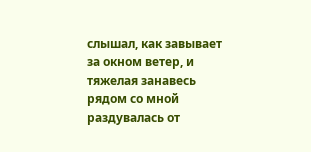слышал, как завывает за окном ветер, и тяжелая занавесь рядом со мной раздувалась от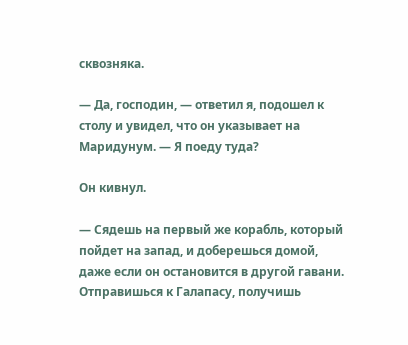сквозняка.

— Да, господин, — ответил я, подошел к столу и увидел, что он указывает на Маридунум. — Я поеду туда?

Он кивнул.

— Сядешь на первый же корабль, который пойдет на запад, и доберешься домой, даже если он остановится в другой гавани. Отправишься к Галапасу, получишь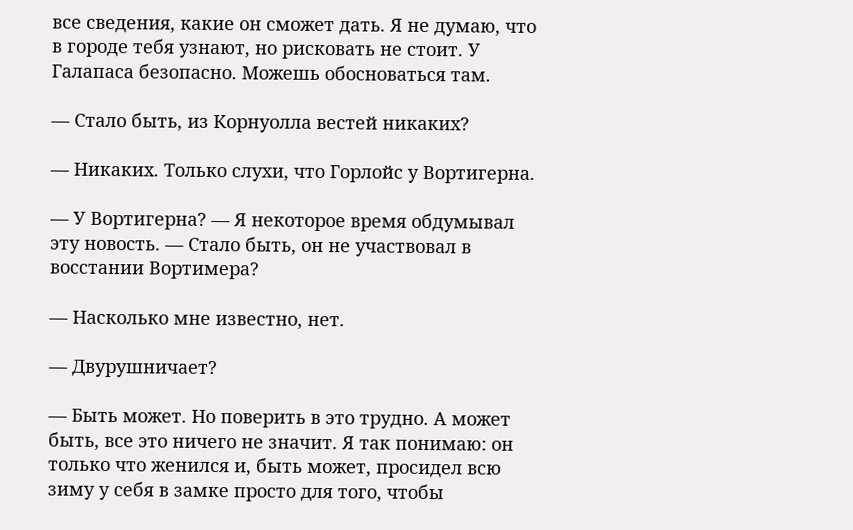все сведения, какие он сможет дать. Я не думаю, что в городе тебя узнают, но рисковать не стоит. У Галапаса безопасно. Можешь обосноваться там.

— Стало быть, из Корнуолла вестей никаких?

— Никаких. Только слухи, что Горлойс у Вортигерна.

— У Вортигерна? — Я некоторое время обдумывал эту новость. — Стало быть, он не участвовал в восстании Вортимера?

— Насколько мне известно, нет.

— Двурушничает?

— Быть может. Но поверить в это трудно. А может быть, все это ничего не значит. Я так понимаю: он только что женился и, быть может, просидел всю зиму у себя в замке просто для того, чтобы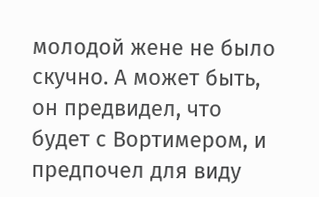молодой жене не было скучно. А может быть, он предвидел, что будет с Вортимером, и предпочел для виду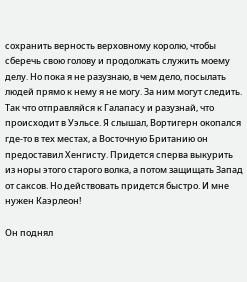сохранить верность верховному королю, чтобы сберечь свою голову и продолжать служить моему делу. Но пока я не разузнаю, в чем дело, посылать людей прямо к нему я не могу. За ним могут следить. Так что отправляйся к Галапасу и разузнай, что происходит в Уэльсе. Я слышал, Вортигерн окопался где-то в тех местах, а Восточную Британию он предоставил Хенгисту. Придется сперва выкурить из норы этого старого волка, а потом защищать Запад от саксов. Но действовать придется быстро. И мне нужен Каэрлеон!

Он поднял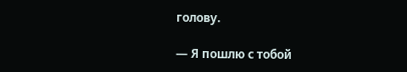голову.

— Я пошлю с тобой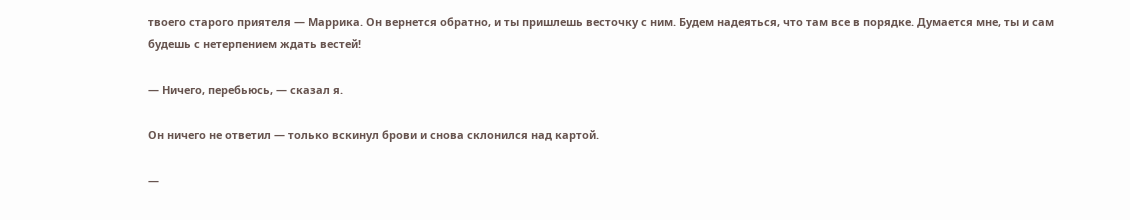твоего старого приятеля — Маррика. Он вернется обратно, и ты пришлешь весточку с ним. Будем надеяться, что там все в порядке. Думается мне, ты и сам будешь с нетерпением ждать вестей!

— Ничего, перебьюсь, — сказал я.

Он ничего не ответил — только вскинул брови и снова склонился над картой.

—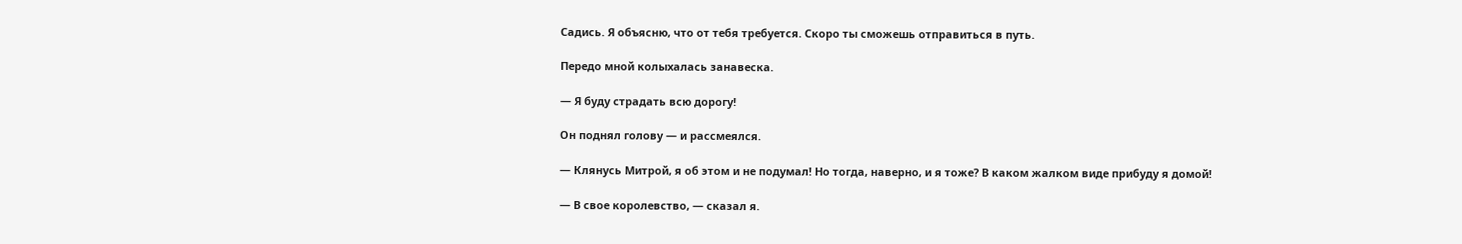Садись. Я объясню, что от тебя требуется. Скоро ты сможешь отправиться в путь.

Передо мной колыхалась занавеска.

— Я буду страдать всю дорогу!

Он поднял голову — и рассмеялся.

— Клянусь Митрой, я об этом и не подумал! Но тогда, наверно, и я тоже? В каком жалком виде прибуду я домой!

— В свое королевство, — сказал я.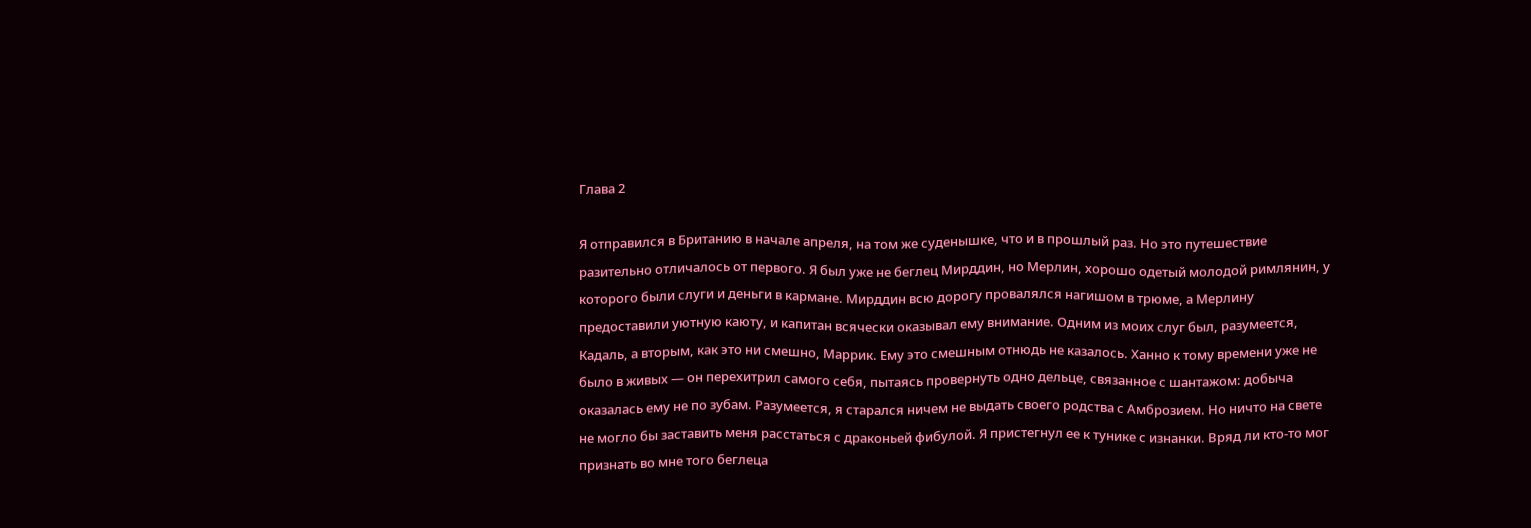Глава 2

Я отправился в Британию в начале апреля, на том же суденышке, что и в прошлый раз. Но это путешествие разительно отличалось от первого. Я был уже не беглец Мирддин, но Мерлин, хорошо одетый молодой римлянин, у которого были слуги и деньги в кармане. Мирддин всю дорогу провалялся нагишом в трюме, а Мерлину предоставили уютную каюту, и капитан всячески оказывал ему внимание. Одним из моих слуг был, разумеется, Кадаль, а вторым, как это ни смешно, Маррик. Ему это смешным отнюдь не казалось. Ханно к тому времени уже не было в живых — он перехитрил самого себя, пытаясь провернуть одно дельце, связанное с шантажом: добыча оказалась ему не по зубам. Разумеется, я старался ничем не выдать своего родства с Амброзием. Но ничто на свете не могло бы заставить меня расстаться с драконьей фибулой. Я пристегнул ее к тунике с изнанки. Вряд ли кто-то мог признать во мне того беглеца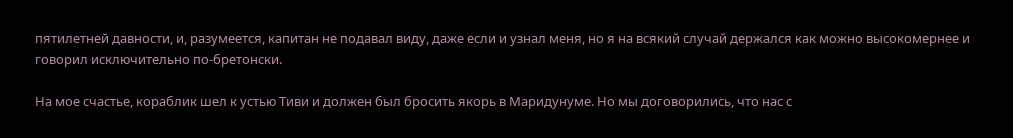пятилетней давности, и, разумеется, капитан не подавал виду, даже если и узнал меня, но я на всякий случай держался как можно высокомернее и говорил исключительно по-бретонски.

На мое счастье, кораблик шел к устью Тиви и должен был бросить якорь в Маридунуме. Но мы договорились, что нас с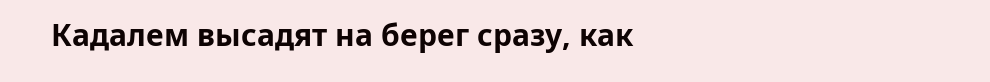Кадалем высадят на берег сразу, как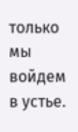только мы войдем в устье.